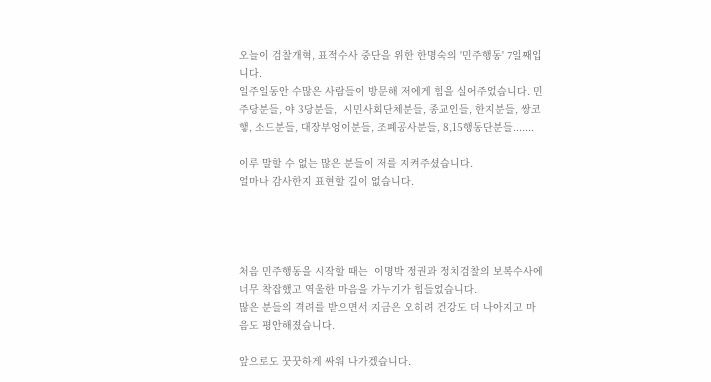오늘이 검찰개혁, 표적수사 중단을 위한 한명숙의 '민주행동' 7일째입니다.
일주일동안 수많은 사람들이 방문해 저에게 힘을 실어주었습니다. 민주당분들, 야 3당분들,  시민사회단체분들, 종교인들, 한지분들, 쌍코햏, 소드분들, 대장부엉이분들, 조폐공사분들, 8,15행동단분들.......

이루 말할 수 없는 많은 분들이 저를 지켜주셨습니다.
얼마나 감사한지 표현할 길이 없습니다.




처음 민주행동을 시작할 때는  이명박 정권과 정치검찰의 보복수사에 너무 착잡했고 역울한 마음을 가누기가 힘들었습니다.
많은 분들의 격려를 받으면서 지금은 오히려 건강도 더 나아지고 마음도 평안해졌습니다.

앞으로도 꿋꿋하게 싸워 나가겠습니다.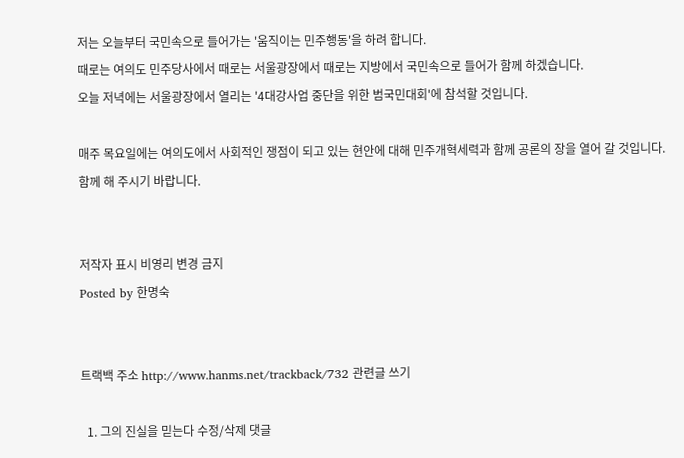저는 오늘부터 국민속으로 들어가는 '움직이는 민주행동'을 하려 합니다.
때로는 여의도 민주당사에서 때로는 서울광장에서 때로는 지방에서 국민속으로 들어가 함께 하겠습니다.
오늘 저녁에는 서울광장에서 열리는 '4대강사업 중단을 위한 범국민대회'에 참석할 것입니다.

매주 목요일에는 여의도에서 사회적인 쟁점이 되고 있는 현안에 대해 민주개혁세력과 함께 공론의 장을 열어 갈 것입니다.
함께 해 주시기 바랍니다.


저작자 표시 비영리 변경 금지
Posted by 한명숙


트랙백 주소 http://www.hanms.net/trackback/732 관련글 쓰기

  1. 그의 진실을 믿는다 수정/삭제 댓글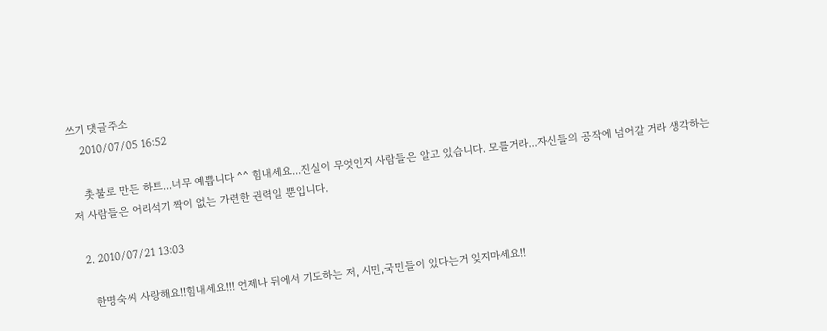쓰기 댓글주소
    2010/07/05 16:52

    촛불로 만든 하트...너무 예쁩니다 ^^ 힘내세요...진실이 무엇인지 사람들은 알고 있습니다. 모를거라...자신들의 공작에 넘어갈 거라 생각하는 저 사람들은 어리석기 짝이 없는 가련한 권력일 뿐입니다.

  2. 2010/07/21 13:03

    한명숙씨 사랑해요!!힘내세요!!! 언제나 뒤에서 기도하는 저, 시민,국민들이 있다는거 잊지마세요!!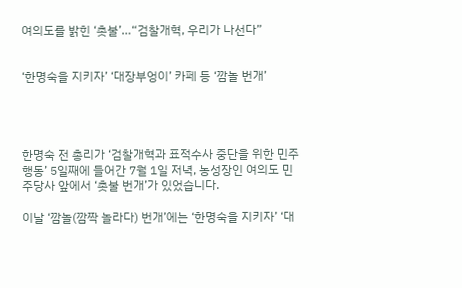여의도를 밝힌 ‘촛불’…“검찰개혁, 우리가 나선다”


‘한명숙을 지키자’ ‘대장부엉이’ 카페 등 ‘깜놀 번개’




한명숙 전 총리가 ‘검찰개혁과 표적수사 중단을 위한 민주행동’ 5일째에 들어간 7월 1일 저녁, 농성장인 여의도 민주당사 앞에서 ‘촛불 번개’가 있었습니다.

이날 ‘깜놀(깜짝 놀라다) 번개’에는 ‘한명숙을 지키자’ ‘대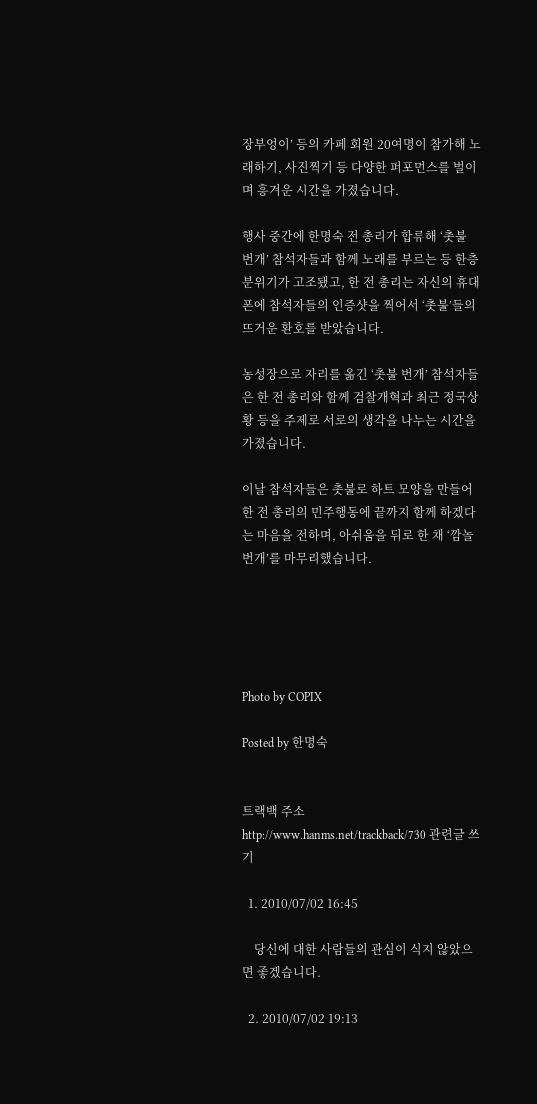장부엉이’ 등의 카페 회원 20여명이 참가해 노래하기, 사진찍기 등 다양한 퍼포먼스를 벌이며 흥겨운 시간을 가졌습니다.

행사 중간에 한명숙 전 총리가 합류해 ‘촛불 번개’ 참석자들과 함께 노래를 부르는 등 한층 분위기가 고조됐고, 한 전 총리는 자신의 휴대폰에 참석자들의 인증샷을 찍어서 ‘촛불’들의 뜨거운 환호를 받았습니다.

농성장으로 자리를 옮긴 ‘촛불 번개’ 참석자들은 한 전 총리와 함께 검찰개혁과 최근 정국상황 등을 주제로 서로의 생각을 나누는 시간을 가졌습니다.

이날 참석자들은 촛불로 하트 모양을 만들어 한 전 총리의 민주행동에 끝까지 함께 하겠다는 마음을 전하며, 아쉬움을 뒤로 한 채 ‘깜놀 번개’를 마무리했습니다.





Photo by COPIX

Posted by 한명숙


트랙백 주소 http://www.hanms.net/trackback/730 관련글 쓰기

  1. 2010/07/02 16:45

    당신에 대한 사람들의 관심이 식지 않았으면 좋겠습니다.

  2. 2010/07/02 19:13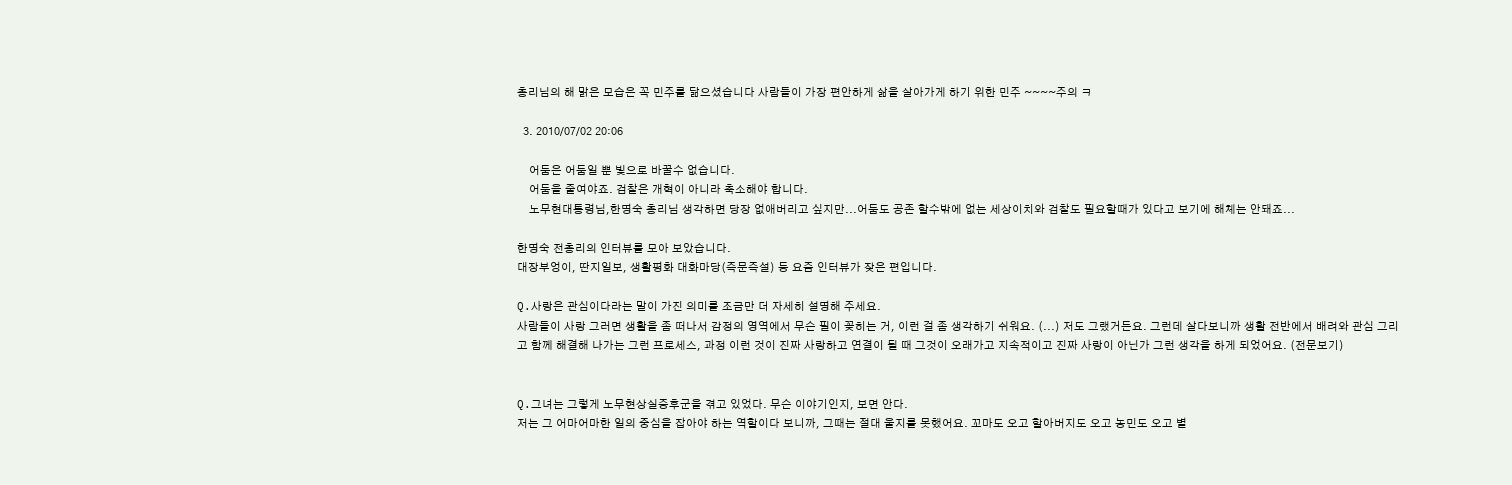총리님의 해 맑은 모습은 꼭 민주를 닮으셨습니다 사람들이 가장 편안하게 삶을 살아가게 하기 위한 민주 ~~~~주의 ㅋ

  3. 2010/07/02 20:06

    어둠은 어둠일 뿐 빛으로 바꿀수 없습니다.
    어둠을 줄여야죠. 검찰은 개혁이 아니라 축소해야 합니다.
    노무현대통령님,한명숙 총리님 생각하면 당장 없애버리고 싶지만...어둠도 공존 할수밖에 없는 세상이치와 검찰도 필요할때가 있다고 보기에 해체는 안돼죠...

한명숙 전총리의 인터뷰를 모아 보았습니다.
대장부엉이, 딴지일보, 생활평화 대화마당(즉문즉설) 등 요즘 인터뷰가 잦은 편입니다.

Q.사랑은 관심이다라는 말이 가진 의미를 조금만 더 자세히 설명해 주세요.
사람들이 사랑 그러면 생활을 좀 떠나서 감정의 영역에서 무슨 필이 꽂히는 거, 이런 걸 좀 생각하기 쉬워요. (...) 저도 그랬거든요. 그런데 살다보니까 생활 전반에서 배려와 관심 그리고 함께 해결해 나가는 그런 프로세스, 과정 이런 것이 진짜 사랑하고 연결이 될 때 그것이 오래가고 지속적이고 진짜 사랑이 아닌가 그런 생각을 하게 되었어요. (전문보기)


Q.그녀는 그렇게 노무현상실증후군을 겪고 있었다. 무슨 이야기인지, 보면 안다.
저는 그 어마어마한 일의 중심을 잡아야 하는 역할이다 보니까, 그때는 절대 울지를 못했어요. 꼬마도 오고 할아버지도 오고 농민도 오고 별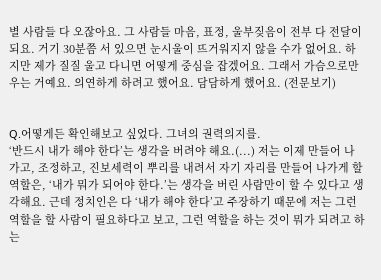별 사람들 다 오잖아요. 그 사람들 마음, 표정, 울부짖음이 전부 다 전달이 되요. 거기 30분쯤 서 있으면 눈시울이 뜨거워지지 않을 수가 없어요. 하지만 제가 질질 울고 다니면 어떻게 중심을 잡겠어요. 그래서 가슴으로만 우는 거예요. 의연하게 하려고 했어요. 담담하게 했어요. (전문보기)


Q.어떻게든 확인해보고 싶었다. 그녀의 권력의지를.
‘반드시 내가 해야 한다’는 생각을 버려야 해요.(...) 저는 이제 만들어 나가고, 조정하고, 진보세력이 뿌리를 내려서 자기 자리를 만들어 나가게 할 역할은, ‘내가 뭐가 되어야 한다.’는 생각을 버린 사람만이 할 수 있다고 생각해요. 근데 정치인은 다 ‘내가 해야 한다’고 주장하기 때문에 저는 그런 역할을 할 사람이 필요하다고 보고, 그런 역할을 하는 것이 뭐가 되려고 하는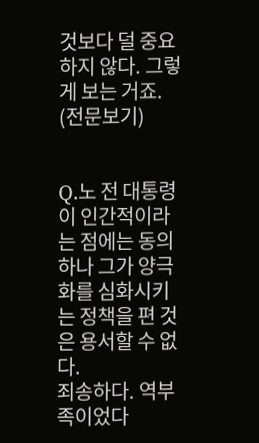것보다 덜 중요하지 않다. 그렇게 보는 거죠. (전문보기)


Q.노 전 대통령이 인간적이라는 점에는 동의하나 그가 양극화를 심화시키는 정책을 편 것은 용서할 수 없다.
죄송하다. 역부족이었다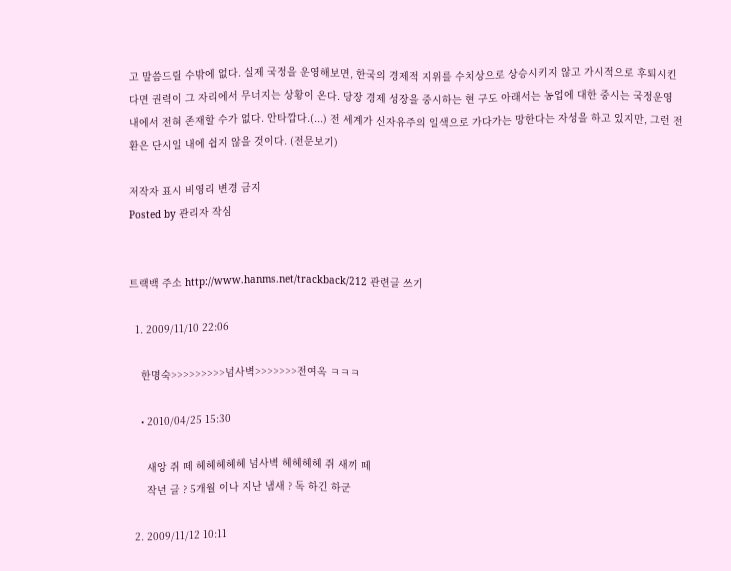고 말씀드릴 수밖에 없다. 실제 국정을 운영해보면, 한국의 경제적 지위를 수치상으로 상승시키지 않고 가시적으로 후퇴시킨다면 권력이 그 자리에서 무너지는 상황이 온다. 당장 경제 성장을 중시하는 현 구도 아래서는 농업에 대한 중시는 국정운영 내에서 전혀 존재할 수가 없다. 안타깝다.(...) 전 세계가 신자유주의 일색으로 가다가는 망한다는 자성을 하고 있지만, 그런 전환은 단시일 내에 쉽지 않을 것이다. (전문보기)

저작자 표시 비영리 변경 금지
Posted by 관리자 작심


트랙백 주소 http://www.hanms.net/trackback/212 관련글 쓰기

  1. 2009/11/10 22:06

    한명숙>>>>>>>>>넘사벽>>>>>>>전여옥 ㅋㅋㅋ

    • 2010/04/25 15:30

      새앙 쥐 떼 헤헤헤헤헤 넘사벽 헤헤헤헤 쥐 새끼 떼
      작년 글 ? 5개월 이나 지난 냄새 ? 독 하긴 하군

  2. 2009/11/12 10:11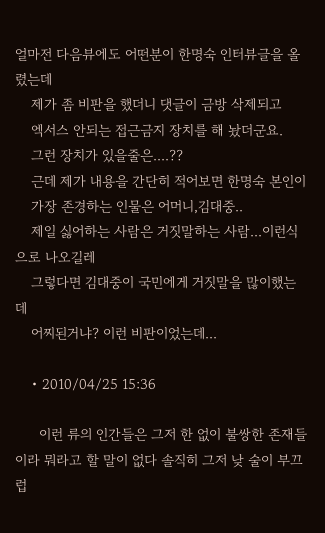얼마전 다음뷰에도 어떤분이 한명숙 인터뷰글을 올렸는데
    제가 좀 비판을 했더니 댓글이 금방 삭제되고
    엑서스 안되는 접근금지 장치를 해 놨더군요.
    그런 장치가 있을줄은....??
    근데 제가 내용을 간단히 적어보면 한명숙 본인이
    가장 존경하는 인물은 어머니,김대중..
    제일 싫어하는 사람은 거짓말하는 사람...이런식으로 나오길레
    그렇다면 김대중이 국민에게 거짓말을 많이했는데
    어찌된거냐? 이런 비판이었는데...

    • 2010/04/25 15:36

      이런 류의 인간들은 그저 한 없이 불쌍한 존재들이라 뭐라고 할 말이 없다 솔직히 그저 낮 술이 부끄럽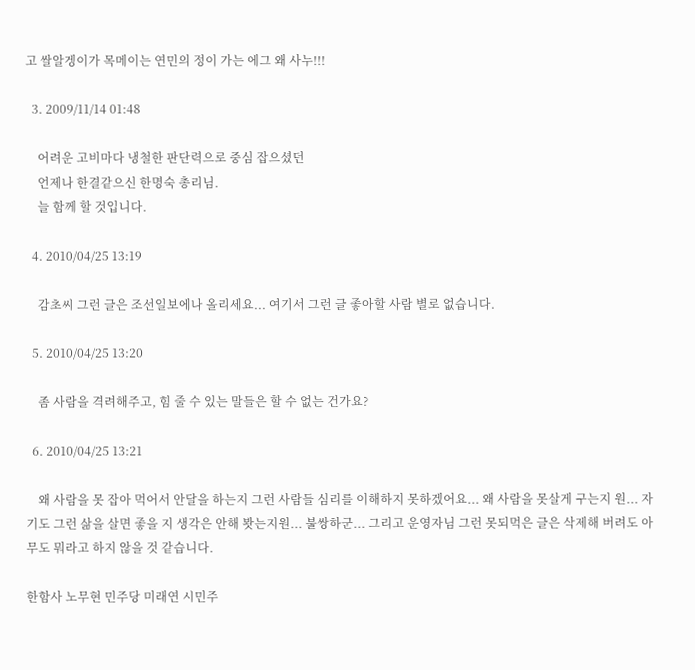고 쌀알겡이가 목메이는 연민의 정이 가는 에그 왜 사누!!!

  3. 2009/11/14 01:48

    어려운 고비마다 냉철한 판단력으로 중심 잡으셨던
    언제나 한결같으신 한명숙 총리님.
    늘 함께 할 것입니다.

  4. 2010/04/25 13:19

    감초씨 그런 글은 조선일보에나 올리세요... 여기서 그런 글 좋아할 사람 별로 없습니다.

  5. 2010/04/25 13:20

    좀 사람을 격려해주고, 힘 줄 수 있는 말들은 할 수 없는 건가요?

  6. 2010/04/25 13:21

    왜 사람을 못 잡아 먹어서 안달을 하는지 그런 사람들 심리를 이해하지 못하겠어요... 왜 사람을 못살게 구는지 원... 자기도 그런 삶을 살면 좋을 지 생각은 안해 봣는지원... 불쌍하군... 그리고 운영자님 그런 못되먹은 글은 삭제해 버려도 아무도 뭐라고 하지 않을 것 같습니다.

한함사 노무현 민주당 미래연 시민주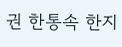권 한통속 한지